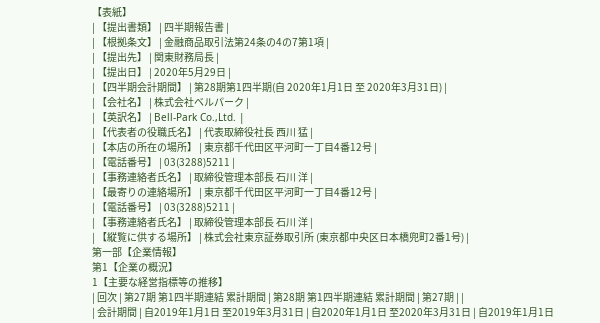【表紙】
| 【提出書類】 | 四半期報告書 |
| 【根拠条文】 | 金融商品取引法第24条の4の7第1項 |
| 【提出先】 | 関東財務局長 |
| 【提出日】 | 2020年5月29日 |
| 【四半期会計期間】 | 第28期第1四半期(自 2020年1月1日 至 2020年3月31日) |
| 【会社名】 | 株式会社ベルパーク |
| 【英訳名】 | Bell-Park Co.,Ltd. |
| 【代表者の役職氏名】 | 代表取締役社長 西川 猛 |
| 【本店の所在の場所】 | 東京都千代田区平河町一丁目4番12号 |
| 【電話番号】 | 03(3288)5211 |
| 【事務連絡者氏名】 | 取締役管理本部長 石川 洋 |
| 【最寄りの連絡場所】 | 東京都千代田区平河町一丁目4番12号 |
| 【電話番号】 | 03(3288)5211 |
| 【事務連絡者氏名】 | 取締役管理本部長 石川 洋 |
| 【縦覧に供する場所】 | 株式会社東京証券取引所 (東京都中央区日本橋兜町2番1号) |
第一部【企業情報】
第1【企業の概況】
1【主要な経営指標等の推移】
| 回次 | 第27期 第1四半期連結 累計期間 | 第28期 第1四半期連結 累計期間 | 第27期 | |
| 会計期間 | 自2019年1月1日 至2019年3月31日 | 自2020年1月1日 至2020年3月31日 | 自2019年1月1日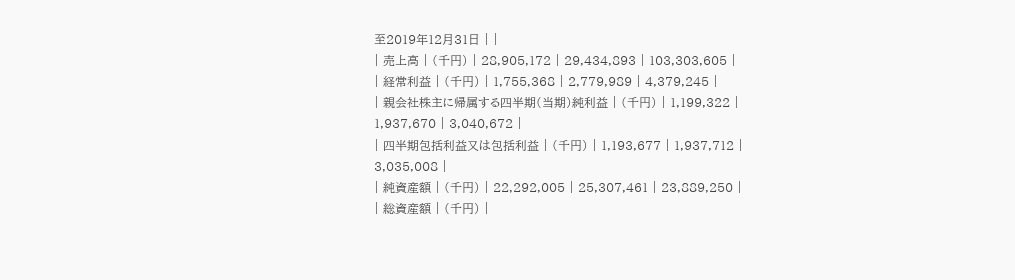至2019年12月31日 | |
| 売上高 | (千円) | 28,905,172 | 29,434,893 | 103,303,605 |
| 経常利益 | (千円) | 1,755,368 | 2,779,989 | 4,379,245 |
| 親会社株主に帰属する四半期(当期)純利益 | (千円) | 1,199,322 | 1,937,670 | 3,040,672 |
| 四半期包括利益又は包括利益 | (千円) | 1,193,677 | 1,937,712 | 3,035,008 |
| 純資産額 | (千円) | 22,292,005 | 25,307,461 | 23,889,250 |
| 総資産額 | (千円) |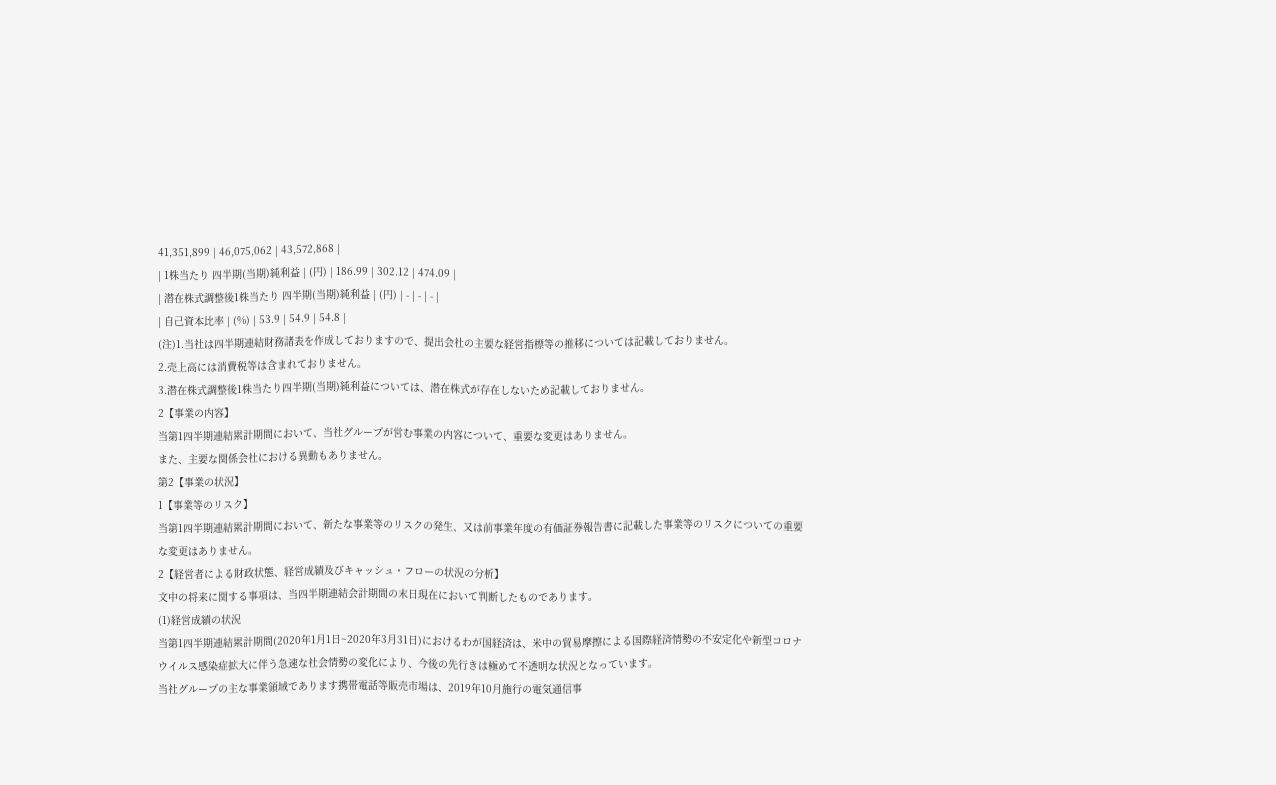41,351,899 | 46,075,062 | 43,572,868 |
| 1株当たり 四半期(当期)純利益 | (円) | 186.99 | 302.12 | 474.09 |
| 潜在株式調整後1株当たり 四半期(当期)純利益 | (円) | - | - | - |
| 自己資本比率 | (%) | 53.9 | 54.9 | 54.8 |
(注)1.当社は四半期連結財務諸表を作成しておりますので、提出会社の主要な経営指標等の推移については記載しておりません。
2.売上高には消費税等は含まれておりません。
3.潜在株式調整後1株当たり四半期(当期)純利益については、潜在株式が存在しないため記載しておりません。
2【事業の内容】
当第1四半期連結累計期間において、当社グループが営む事業の内容について、重要な変更はありません。
また、主要な関係会社における異動もありません。
第2【事業の状況】
1【事業等のリスク】
当第1四半期連結累計期間において、新たな事業等のリスクの発生、又は前事業年度の有価証券報告書に記載した事業等のリスクについての重要な変更はありません。
2【経営者による財政状態、経営成績及びキャッシュ・フローの状況の分析】
文中の将来に関する事項は、当四半期連結会計期間の末日現在において判断したものであります。
(1)経営成績の状況
当第1四半期連結累計期間(2020年1月1日~2020年3月31日)におけるわが国経済は、米中の貿易摩擦による国際経済情勢の不安定化や新型コロナウイルス感染症拡大に伴う急速な社会情勢の変化により、今後の先行きは極めて不透明な状況となっています。
当社グループの主な事業領域であります携帯電話等販売市場は、2019年10月施行の電気通信事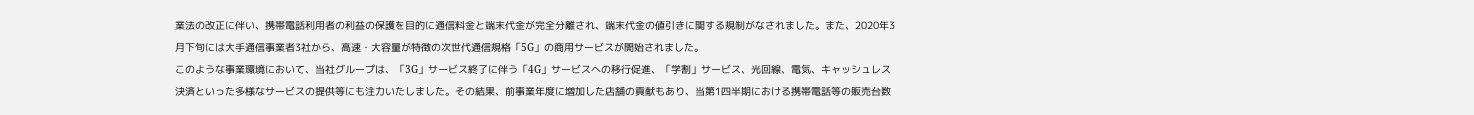業法の改正に伴い、携帯電話利用者の利益の保護を目的に通信料金と端末代金が完全分離され、端末代金の値引きに関する規制がなされました。また、2020年3月下旬には大手通信事業者3社から、高速・大容量が特徴の次世代通信規格「5G」の商用サービスが開始されました。
このような事業環境において、当社グループは、「3G」サービス終了に伴う「4G」サービスへの移行促進、「学割」サービス、光回線、電気、キャッシュレス決済といった多様なサービスの提供等にも注力いたしました。その結果、前事業年度に増加した店舗の貢献もあり、当第1四半期における携帯電話等の販売台数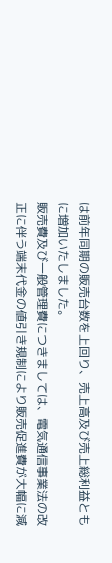は前年同期の販売台数を上回り、売上高及び売上総利益ともに増加いたしました。
販売費及び一般管理費につきましては、電気通信事業法の改正に伴う端末代金の値引き規制により販売促進費が大幅に減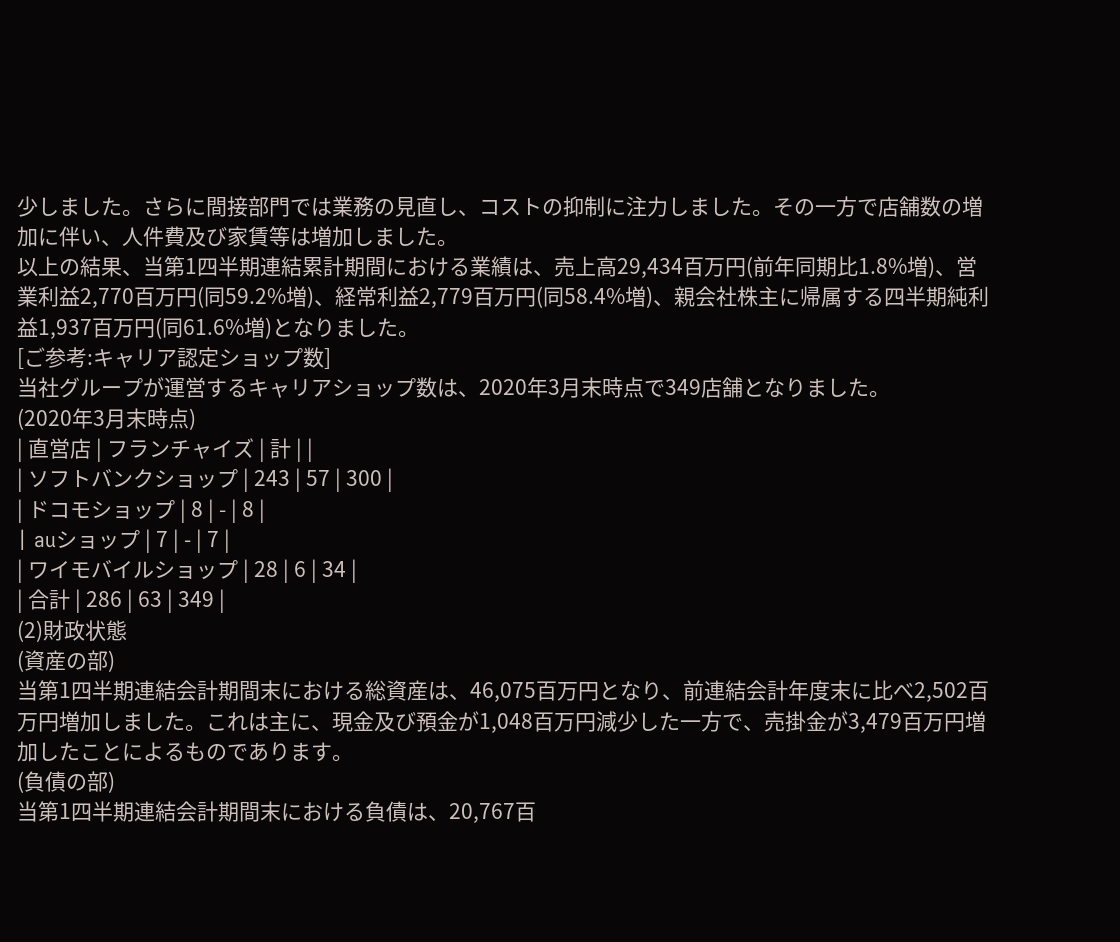少しました。さらに間接部門では業務の見直し、コストの抑制に注力しました。その一方で店舗数の増加に伴い、人件費及び家賃等は増加しました。
以上の結果、当第1四半期連結累計期間における業績は、売上高29,434百万円(前年同期比1.8%増)、営業利益2,770百万円(同59.2%増)、経常利益2,779百万円(同58.4%増)、親会社株主に帰属する四半期純利益1,937百万円(同61.6%増)となりました。
[ご参考:キャリア認定ショップ数]
当社グループが運営するキャリアショップ数は、2020年3月末時点で349店舗となりました。
(2020年3月末時点)
| 直営店 | フランチャイズ | 計 | |
| ソフトバンクショップ | 243 | 57 | 300 |
| ドコモショップ | 8 | - | 8 |
| auショップ | 7 | - | 7 |
| ワイモバイルショップ | 28 | 6 | 34 |
| 合計 | 286 | 63 | 349 |
(2)財政状態
(資産の部)
当第1四半期連結会計期間末における総資産は、46,075百万円となり、前連結会計年度末に比べ2,502百万円増加しました。これは主に、現金及び預金が1,048百万円減少した一方で、売掛金が3,479百万円増加したことによるものであります。
(負債の部)
当第1四半期連結会計期間末における負債は、20,767百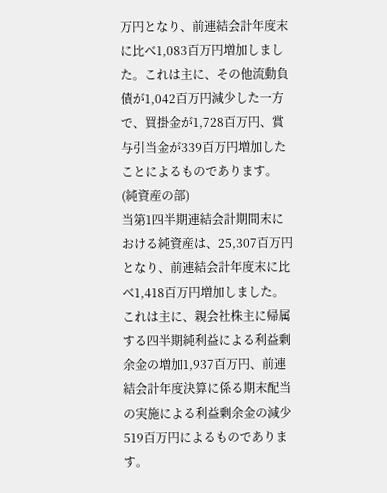万円となり、前連結会計年度末に比べ1,083百万円増加しました。これは主に、その他流動負債が1,042百万円減少した一方で、買掛金が1,728百万円、賞与引当金が339百万円増加したことによるものであります。
(純資産の部)
当第1四半期連結会計期間末における純資産は、25,307百万円となり、前連結会計年度末に比べ1,418百万円増加しました。これは主に、親会社株主に帰属する四半期純利益による利益剰余金の増加1,937百万円、前連結会計年度決算に係る期末配当の実施による利益剰余金の減少519百万円によるものであります。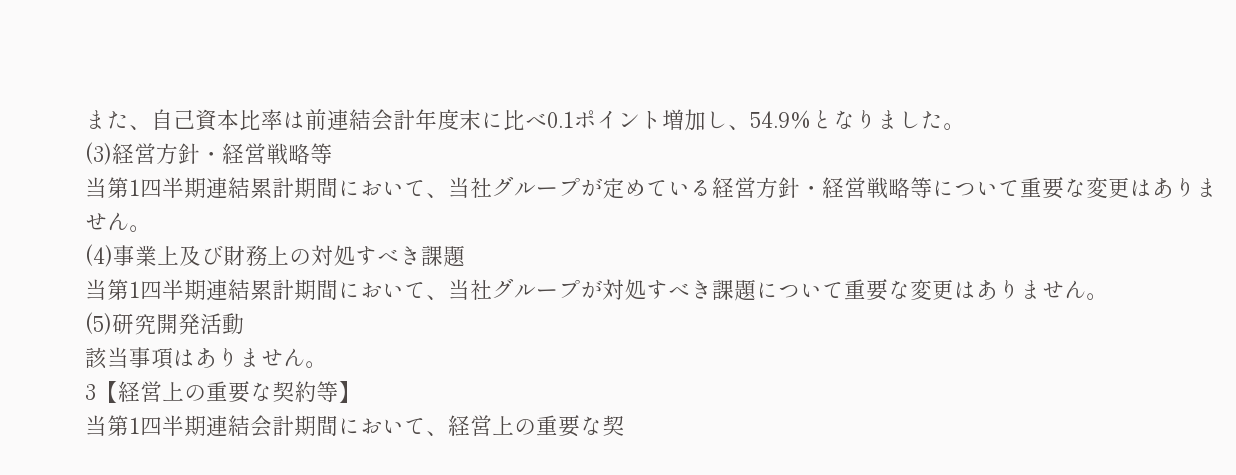また、自己資本比率は前連結会計年度末に比べ0.1ポイント増加し、54.9%となりました。
(3)経営方針・経営戦略等
当第1四半期連結累計期間において、当社グループが定めている経営方針・経営戦略等について重要な変更はありません。
(4)事業上及び財務上の対処すべき課題
当第1四半期連結累計期間において、当社グループが対処すべき課題について重要な変更はありません。
(5)研究開発活動
該当事項はありません。
3【経営上の重要な契約等】
当第1四半期連結会計期間において、経営上の重要な契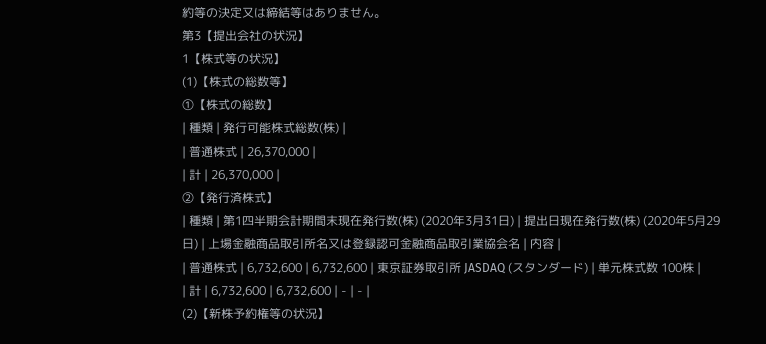約等の決定又は締結等はありません。
第3【提出会社の状況】
1【株式等の状況】
(1)【株式の総数等】
①【株式の総数】
| 種類 | 発行可能株式総数(株) |
| 普通株式 | 26,370,000 |
| 計 | 26,370,000 |
②【発行済株式】
| 種類 | 第1四半期会計期間末現在発行数(株) (2020年3月31日) | 提出日現在発行数(株) (2020年5月29日) | 上場金融商品取引所名又は登録認可金融商品取引業協会名 | 内容 |
| 普通株式 | 6,732,600 | 6,732,600 | 東京証券取引所 JASDAQ (スタンダード) | 単元株式数 100株 |
| 計 | 6,732,600 | 6,732,600 | - | - |
(2)【新株予約権等の状況】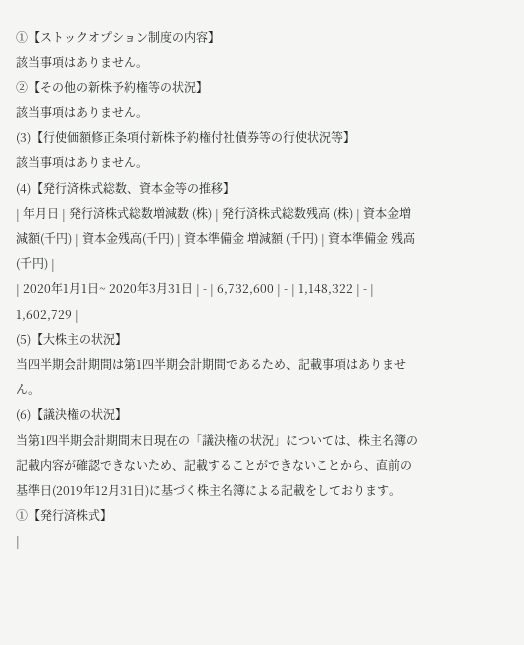①【ストックオプション制度の内容】
該当事項はありません。
②【その他の新株予約権等の状況】
該当事項はありません。
(3)【行使価額修正条項付新株予約権付社債券等の行使状況等】
該当事項はありません。
(4)【発行済株式総数、資本金等の推移】
| 年月日 | 発行済株式総数増減数 (株) | 発行済株式総数残高 (株) | 資本金増減額(千円) | 資本金残高(千円) | 資本準備金 増減額 (千円) | 資本準備金 残高(千円) |
| 2020年1月1日~ 2020年3月31日 | - | 6,732,600 | - | 1,148,322 | - | 1,602,729 |
(5)【大株主の状況】
当四半期会計期間は第1四半期会計期間であるため、記載事項はありません。
(6)【議決権の状況】
当第1四半期会計期間末日現在の「議決権の状況」については、株主名簿の記載内容が確認できないため、記載することができないことから、直前の基準日(2019年12月31日)に基づく株主名簿による記載をしております。
①【発行済株式】
|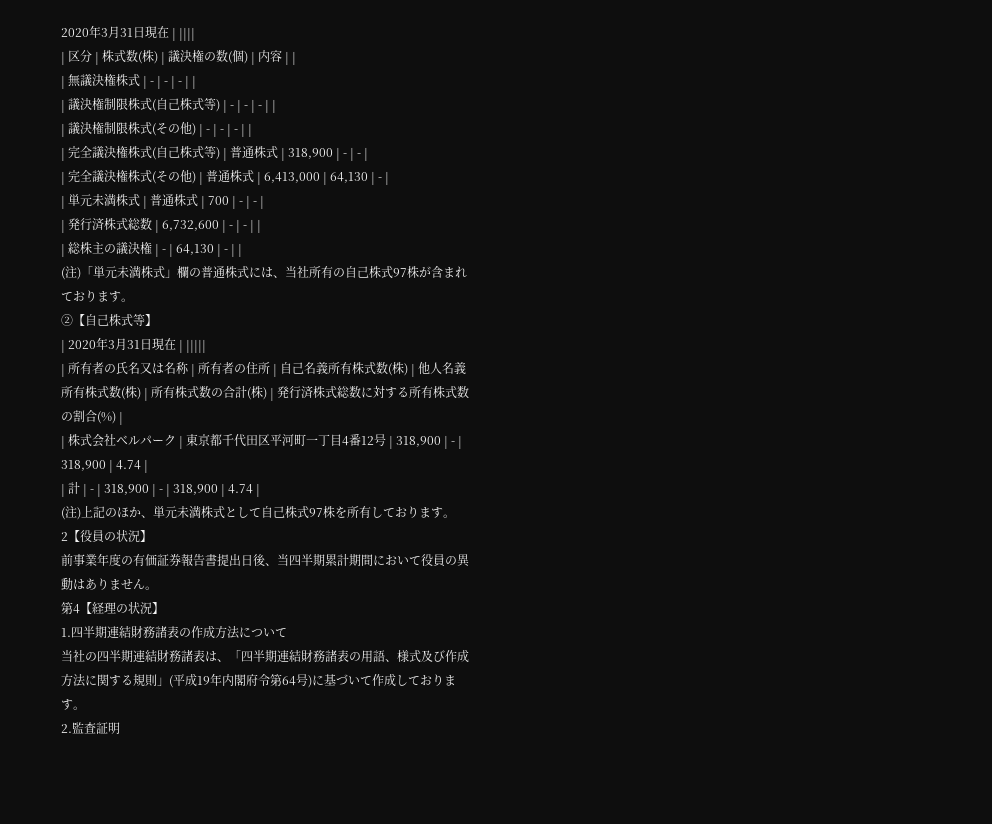2020年3月31日現在 | ||||
| 区分 | 株式数(株) | 議決権の数(個) | 内容 | |
| 無議決権株式 | - | - | - | |
| 議決権制限株式(自己株式等) | - | - | - | |
| 議決権制限株式(その他) | - | - | - | |
| 完全議決権株式(自己株式等) | 普通株式 | 318,900 | - | - |
| 完全議決権株式(その他) | 普通株式 | 6,413,000 | 64,130 | - |
| 単元未満株式 | 普通株式 | 700 | - | - |
| 発行済株式総数 | 6,732,600 | - | - | |
| 総株主の議決権 | - | 64,130 | - | |
(注)「単元未満株式」欄の普通株式には、当社所有の自己株式97株が含まれております。
②【自己株式等】
| 2020年3月31日現在 | |||||
| 所有者の氏名又は名称 | 所有者の住所 | 自己名義所有株式数(株) | 他人名義所有株式数(株) | 所有株式数の合計(株) | 発行済株式総数に対する所有株式数の割合(%) |
| 株式会社ベルパーク | 東京都千代田区平河町一丁目4番12号 | 318,900 | - | 318,900 | 4.74 |
| 計 | - | 318,900 | - | 318,900 | 4.74 |
(注)上記のほか、単元未満株式として自己株式97株を所有しております。
2【役員の状況】
前事業年度の有価証券報告書提出日後、当四半期累計期間において役員の異動はありません。
第4【経理の状況】
1.四半期連結財務諸表の作成方法について
当社の四半期連結財務諸表は、「四半期連結財務諸表の用語、様式及び作成方法に関する規則」(平成19年内閣府令第64号)に基づいて作成しております。
2.監査証明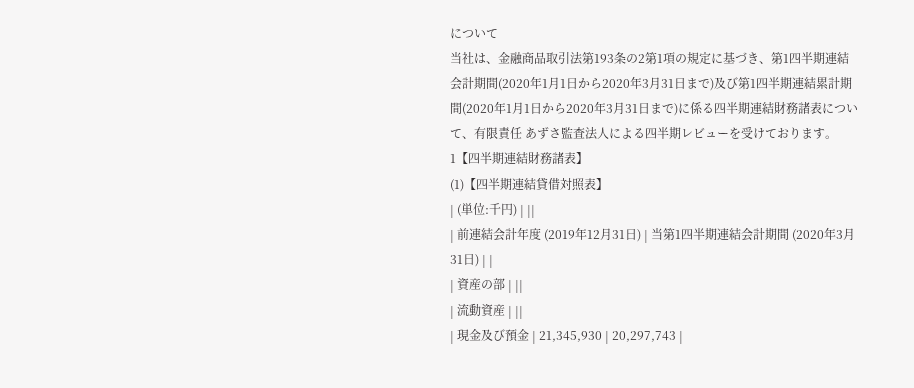について
当社は、金融商品取引法第193条の2第1項の規定に基づき、第1四半期連結会計期間(2020年1月1日から2020年3月31日まで)及び第1四半期連結累計期間(2020年1月1日から2020年3月31日まで)に係る四半期連結財務諸表について、有限責任 あずさ監査法人による四半期レビューを受けております。
1【四半期連結財務諸表】
(1)【四半期連結貸借対照表】
| (単位:千円) | ||
| 前連結会計年度 (2019年12月31日) | 当第1四半期連結会計期間 (2020年3月31日) | |
| 資産の部 | ||
| 流動資産 | ||
| 現金及び預金 | 21,345,930 | 20,297,743 |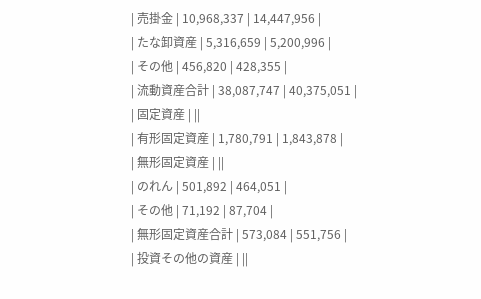| 売掛金 | 10,968,337 | 14,447,956 |
| たな卸資産 | 5,316,659 | 5,200,996 |
| その他 | 456,820 | 428,355 |
| 流動資産合計 | 38,087,747 | 40,375,051 |
| 固定資産 | ||
| 有形固定資産 | 1,780,791 | 1,843,878 |
| 無形固定資産 | ||
| のれん | 501,892 | 464,051 |
| その他 | 71,192 | 87,704 |
| 無形固定資産合計 | 573,084 | 551,756 |
| 投資その他の資産 | ||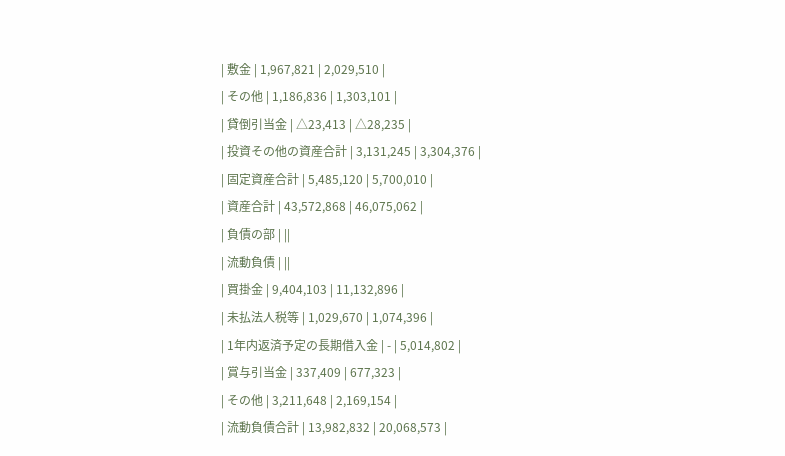| 敷金 | 1,967,821 | 2,029,510 |
| その他 | 1,186,836 | 1,303,101 |
| 貸倒引当金 | △23,413 | △28,235 |
| 投資その他の資産合計 | 3,131,245 | 3,304,376 |
| 固定資産合計 | 5,485,120 | 5,700,010 |
| 資産合計 | 43,572,868 | 46,075,062 |
| 負債の部 | ||
| 流動負債 | ||
| 買掛金 | 9,404,103 | 11,132,896 |
| 未払法人税等 | 1,029,670 | 1,074,396 |
| 1年内返済予定の長期借入金 | - | 5,014,802 |
| 賞与引当金 | 337,409 | 677,323 |
| その他 | 3,211,648 | 2,169,154 |
| 流動負債合計 | 13,982,832 | 20,068,573 |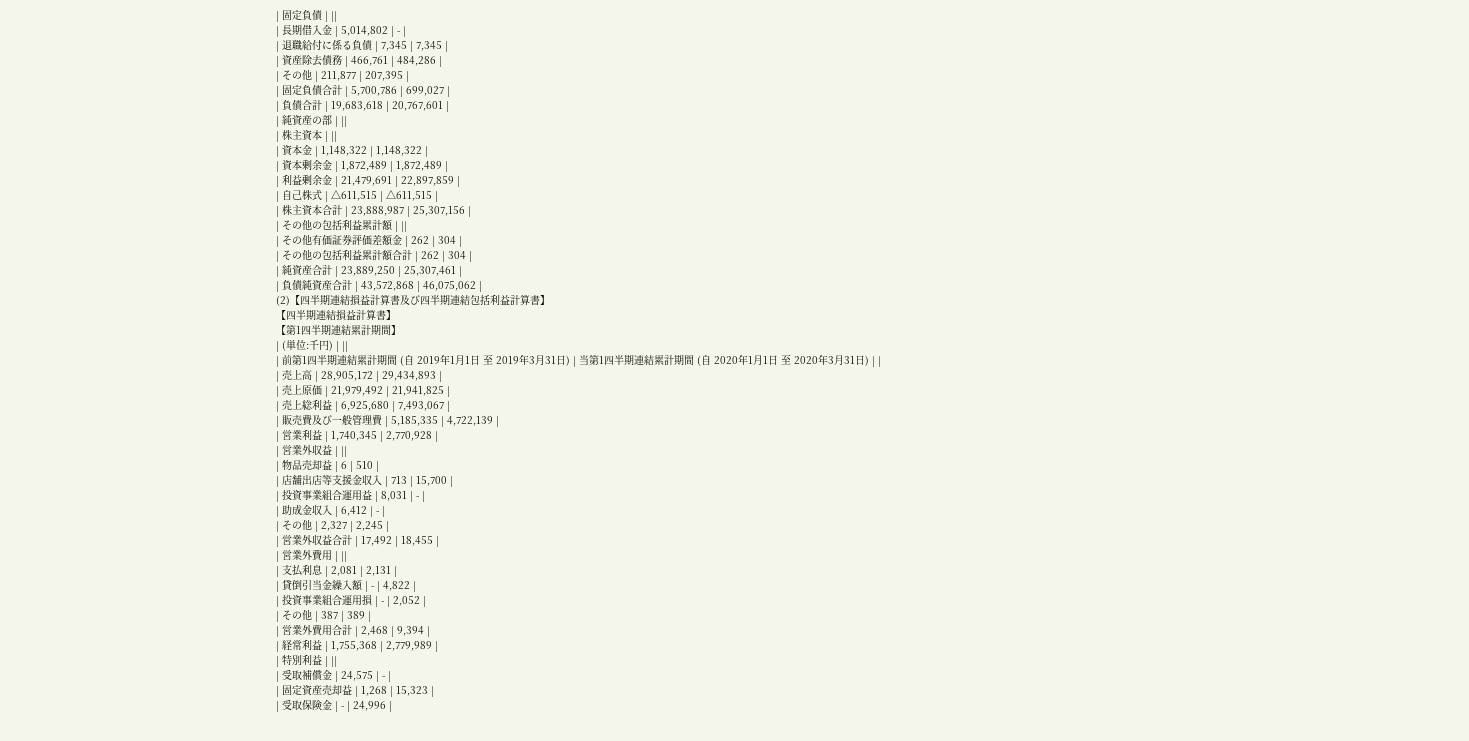| 固定負債 | ||
| 長期借入金 | 5,014,802 | - |
| 退職給付に係る負債 | 7,345 | 7,345 |
| 資産除去債務 | 466,761 | 484,286 |
| その他 | 211,877 | 207,395 |
| 固定負債合計 | 5,700,786 | 699,027 |
| 負債合計 | 19,683,618 | 20,767,601 |
| 純資産の部 | ||
| 株主資本 | ||
| 資本金 | 1,148,322 | 1,148,322 |
| 資本剰余金 | 1,872,489 | 1,872,489 |
| 利益剰余金 | 21,479,691 | 22,897,859 |
| 自己株式 | △611,515 | △611,515 |
| 株主資本合計 | 23,888,987 | 25,307,156 |
| その他の包括利益累計額 | ||
| その他有価証券評価差額金 | 262 | 304 |
| その他の包括利益累計額合計 | 262 | 304 |
| 純資産合計 | 23,889,250 | 25,307,461 |
| 負債純資産合計 | 43,572,868 | 46,075,062 |
(2)【四半期連結損益計算書及び四半期連結包括利益計算書】
【四半期連結損益計算書】
【第1四半期連結累計期間】
| (単位:千円) | ||
| 前第1四半期連結累計期間 (自 2019年1月1日 至 2019年3月31日) | 当第1四半期連結累計期間 (自 2020年1月1日 至 2020年3月31日) | |
| 売上高 | 28,905,172 | 29,434,893 |
| 売上原価 | 21,979,492 | 21,941,825 |
| 売上総利益 | 6,925,680 | 7,493,067 |
| 販売費及び一般管理費 | 5,185,335 | 4,722,139 |
| 営業利益 | 1,740,345 | 2,770,928 |
| 営業外収益 | ||
| 物品売却益 | 6 | 510 |
| 店舗出店等支援金収入 | 713 | 15,700 |
| 投資事業組合運用益 | 8,031 | - |
| 助成金収入 | 6,412 | - |
| その他 | 2,327 | 2,245 |
| 営業外収益合計 | 17,492 | 18,455 |
| 営業外費用 | ||
| 支払利息 | 2,081 | 2,131 |
| 貸倒引当金繰入額 | - | 4,822 |
| 投資事業組合運用損 | - | 2,052 |
| その他 | 387 | 389 |
| 営業外費用合計 | 2,468 | 9,394 |
| 経常利益 | 1,755,368 | 2,779,989 |
| 特別利益 | ||
| 受取補償金 | 24,575 | - |
| 固定資産売却益 | 1,268 | 15,323 |
| 受取保険金 | - | 24,996 |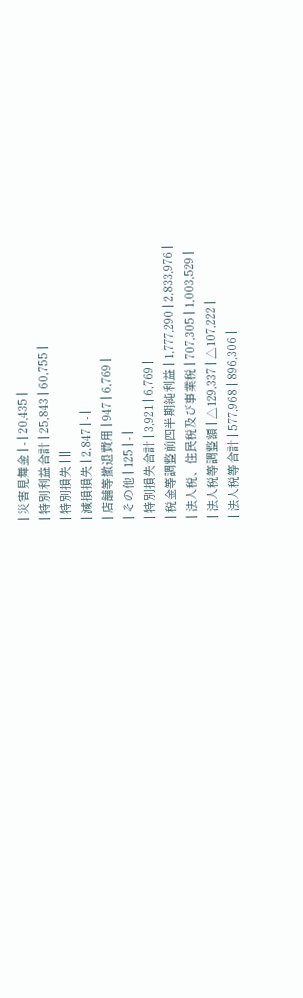| 災害見舞金 | - | 20,435 |
| 特別利益合計 | 25,843 | 60,755 |
| 特別損失 | ||
| 減損損失 | 2,847 | - |
| 店舗等撤退費用 | 947 | 6,769 |
| その他 | 125 | - |
| 特別損失合計 | 3,921 | 6,769 |
| 税金等調整前四半期純利益 | 1,777,290 | 2,833,976 |
| 法人税、住民税及び事業税 | 707,305 | 1,003,529 |
| 法人税等調整額 | △129,337 | △107,222 |
| 法人税等合計 | 577,968 | 896,306 |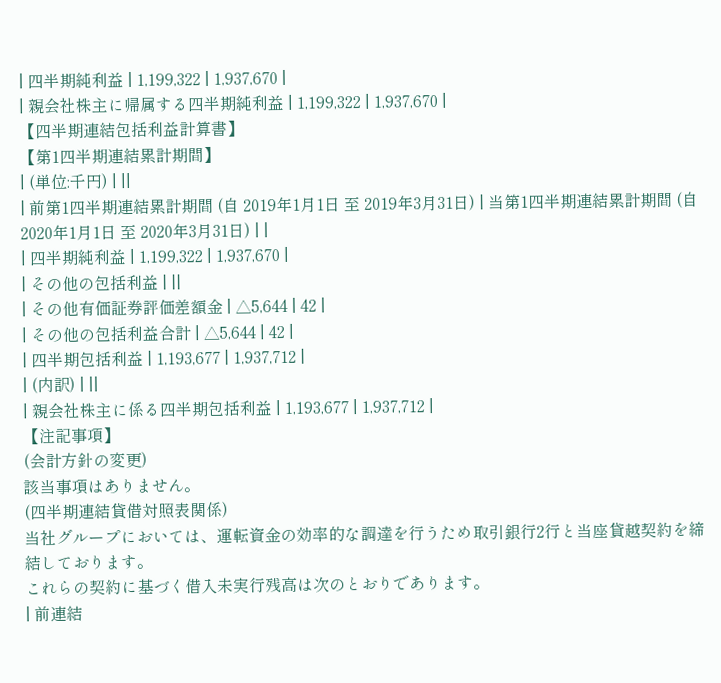| 四半期純利益 | 1,199,322 | 1,937,670 |
| 親会社株主に帰属する四半期純利益 | 1,199,322 | 1,937,670 |
【四半期連結包括利益計算書】
【第1四半期連結累計期間】
| (単位:千円) | ||
| 前第1四半期連結累計期間 (自 2019年1月1日 至 2019年3月31日) | 当第1四半期連結累計期間 (自 2020年1月1日 至 2020年3月31日) | |
| 四半期純利益 | 1,199,322 | 1,937,670 |
| その他の包括利益 | ||
| その他有価証券評価差額金 | △5,644 | 42 |
| その他の包括利益合計 | △5,644 | 42 |
| 四半期包括利益 | 1,193,677 | 1,937,712 |
| (内訳) | ||
| 親会社株主に係る四半期包括利益 | 1,193,677 | 1,937,712 |
【注記事項】
(会計方針の変更)
該当事項はありません。
(四半期連結貸借対照表関係)
当社グループにおいては、運転資金の効率的な調達を行うため取引銀行2行と当座貸越契約を締結しております。
これらの契約に基づく借入未実行残高は次のとおりであります。
| 前連結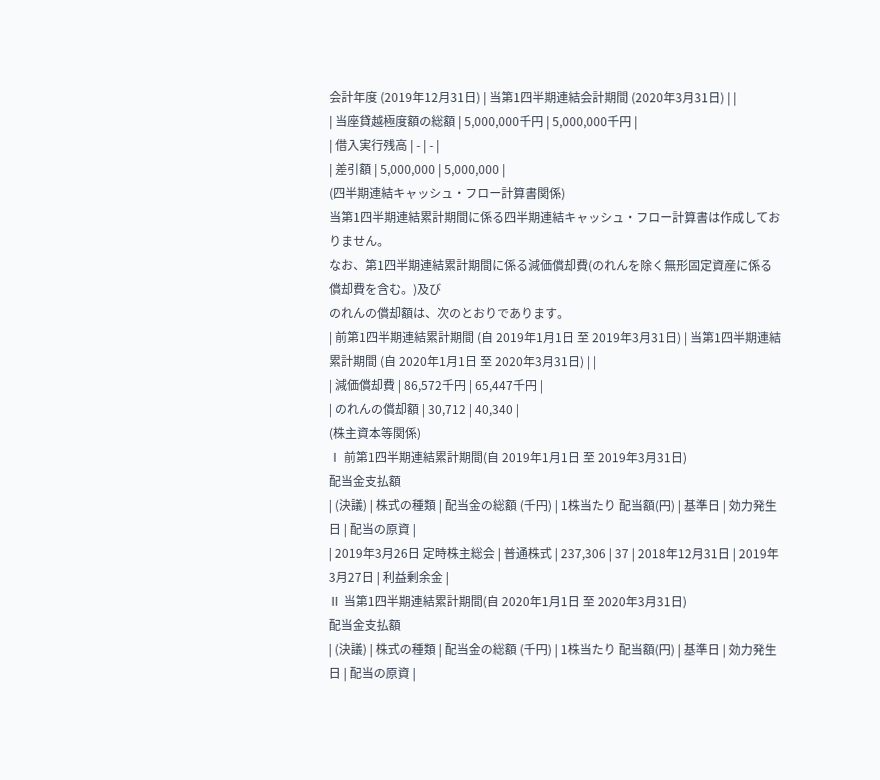会計年度 (2019年12月31日) | 当第1四半期連結会計期間 (2020年3月31日) | |
| 当座貸越極度額の総額 | 5,000,000千円 | 5,000,000千円 |
| 借入実行残高 | - | - |
| 差引額 | 5,000,000 | 5,000,000 |
(四半期連結キャッシュ・フロー計算書関係)
当第1四半期連結累計期間に係る四半期連結キャッシュ・フロー計算書は作成しておりません。
なお、第1四半期連結累計期間に係る減価償却費(のれんを除く無形固定資産に係る償却費を含む。)及び
のれんの償却額は、次のとおりであります。
| 前第1四半期連結累計期間 (自 2019年1月1日 至 2019年3月31日) | 当第1四半期連結累計期間 (自 2020年1月1日 至 2020年3月31日) | |
| 減価償却費 | 86,572千円 | 65,447千円 |
| のれんの償却額 | 30,712 | 40,340 |
(株主資本等関係)
Ⅰ 前第1四半期連結累計期間(自 2019年1月1日 至 2019年3月31日)
配当金支払額
| (決議) | 株式の種類 | 配当金の総額 (千円) | 1株当たり 配当額(円) | 基準日 | 効力発生日 | 配当の原資 |
| 2019年3月26日 定時株主総会 | 普通株式 | 237,306 | 37 | 2018年12月31日 | 2019年3月27日 | 利益剰余金 |
Ⅱ 当第1四半期連結累計期間(自 2020年1月1日 至 2020年3月31日)
配当金支払額
| (決議) | 株式の種類 | 配当金の総額 (千円) | 1株当たり 配当額(円) | 基準日 | 効力発生日 | 配当の原資 |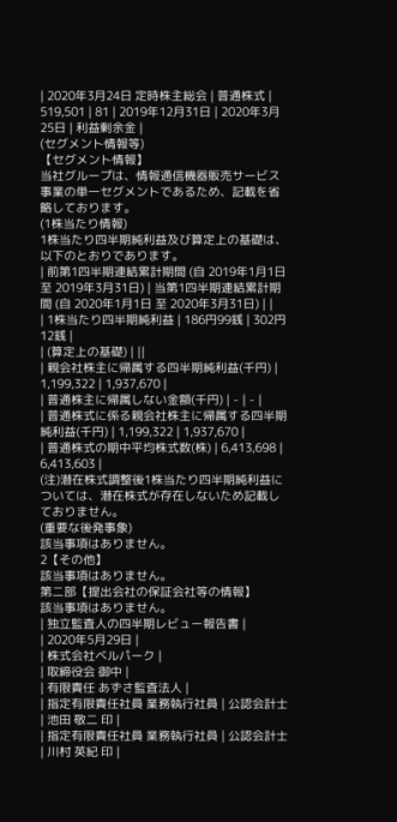| 2020年3月24日 定時株主総会 | 普通株式 | 519,501 | 81 | 2019年12月31日 | 2020年3月25日 | 利益剰余金 |
(セグメント情報等)
【セグメント情報】
当社グループは、情報通信機器販売サービス事業の単一セグメントであるため、記載を省略しております。
(1株当たり情報)
1株当たり四半期純利益及び算定上の基礎は、以下のとおりであります。
| 前第1四半期連結累計期間 (自 2019年1月1日 至 2019年3月31日) | 当第1四半期連結累計期間 (自 2020年1月1日 至 2020年3月31日) | |
| 1株当たり四半期純利益 | 186円99銭 | 302円12銭 |
| (算定上の基礎) | ||
| 親会社株主に帰属する四半期純利益(千円) | 1,199,322 | 1,937,670 |
| 普通株主に帰属しない金額(千円) | - | - |
| 普通株式に係る親会社株主に帰属する四半期 純利益(千円) | 1,199,322 | 1,937,670 |
| 普通株式の期中平均株式数(株) | 6,413,698 | 6,413,603 |
(注)潜在株式調整後1株当たり四半期純利益については、潜在株式が存在しないため記載しておりません。
(重要な後発事象)
該当事項はありません。
2【その他】
該当事項はありません。
第二部【提出会社の保証会社等の情報】
該当事項はありません。
| 独立監査人の四半期レビュー報告書 |
| 2020年5月29日 |
| 株式会社ベルパーク |
| 取締役会 御中 |
| 有限責任 あずさ監査法人 |
| 指定有限責任社員 業務執行社員 | 公認会計士 | 池田 敬二 印 |
| 指定有限責任社員 業務執行社員 | 公認会計士 | 川村 英紀 印 |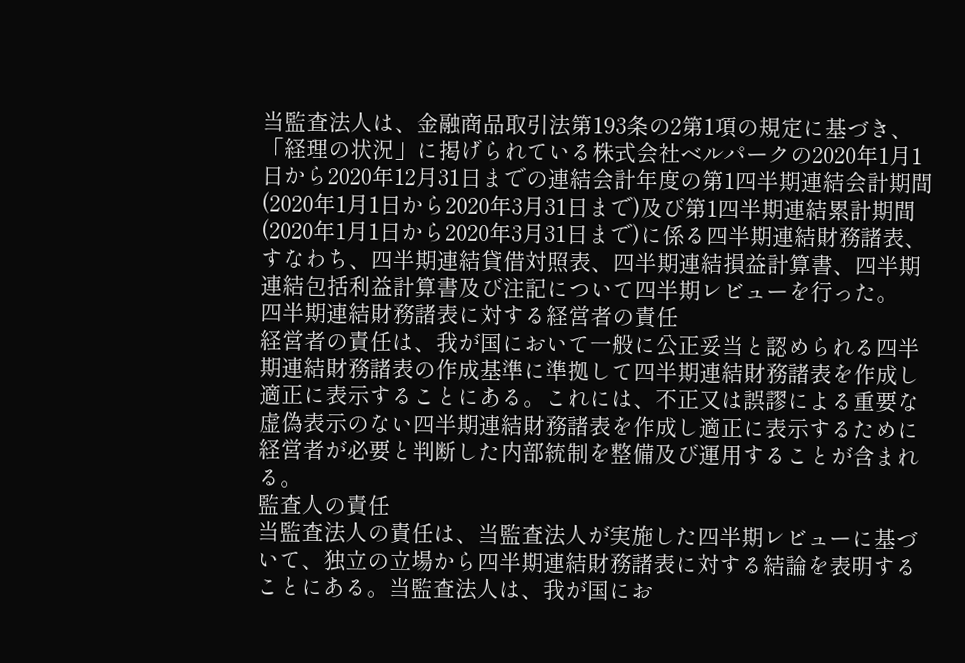当監査法人は、金融商品取引法第193条の2第1項の規定に基づき、「経理の状況」に掲げられている株式会社ベルパークの2020年1月1日から2020年12月31日までの連結会計年度の第1四半期連結会計期間(2020年1月1日から2020年3月31日まで)及び第1四半期連結累計期間(2020年1月1日から2020年3月31日まで)に係る四半期連結財務諸表、すなわち、四半期連結貸借対照表、四半期連結損益計算書、四半期連結包括利益計算書及び注記について四半期レビューを行った。
四半期連結財務諸表に対する経営者の責任
経営者の責任は、我が国において一般に公正妥当と認められる四半期連結財務諸表の作成基準に準拠して四半期連結財務諸表を作成し適正に表示することにある。これには、不正又は誤謬による重要な虚偽表示のない四半期連結財務諸表を作成し適正に表示するために経営者が必要と判断した内部統制を整備及び運用することが含まれる。
監査人の責任
当監査法人の責任は、当監査法人が実施した四半期レビューに基づいて、独立の立場から四半期連結財務諸表に対する結論を表明することにある。当監査法人は、我が国にお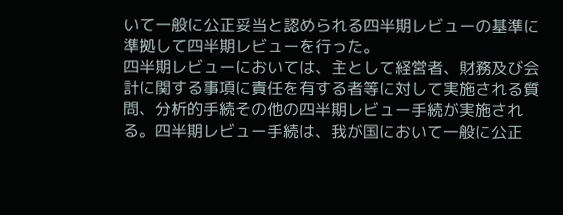いて一般に公正妥当と認められる四半期レビューの基準に準拠して四半期レビューを行った。
四半期レビューにおいては、主として経営者、財務及び会計に関する事項に責任を有する者等に対して実施される質問、分析的手続その他の四半期レビュー手続が実施される。四半期レビュー手続は、我が国において一般に公正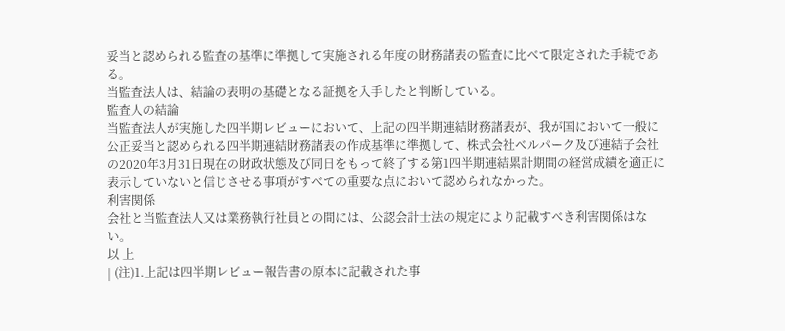妥当と認められる監査の基準に準拠して実施される年度の財務諸表の監査に比べて限定された手続である。
当監査法人は、結論の表明の基礎となる証拠を入手したと判断している。
監査人の結論
当監査法人が実施した四半期レビューにおいて、上記の四半期連結財務諸表が、我が国において一般に公正妥当と認められる四半期連結財務諸表の作成基準に準拠して、株式会社ベルパーク及び連結子会社の2020年3月31日現在の財政状態及び同日をもって終了する第1四半期連結累計期間の経営成績を適正に表示していないと信じさせる事項がすべての重要な点において認められなかった。
利害関係
会社と当監査法人又は業務執行社員との間には、公認会計士法の規定により記載すべき利害関係はない。
以 上
| (注)1.上記は四半期レビュー報告書の原本に記載された事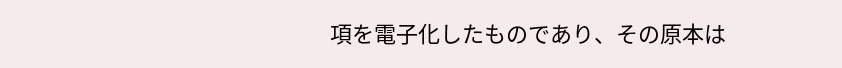項を電子化したものであり、その原本は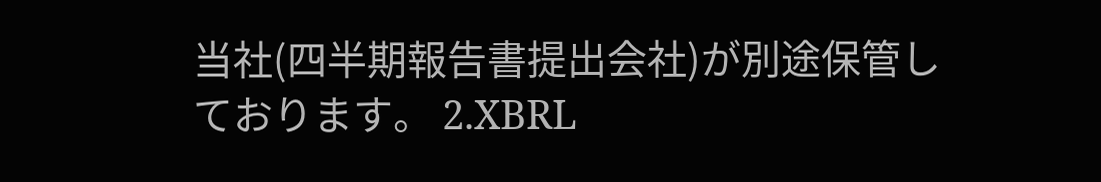当社(四半期報告書提出会社)が別途保管しております。 2.XBRL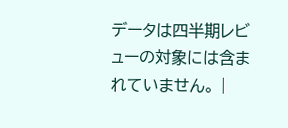データは四半期レビューの対象には含まれていません。 |